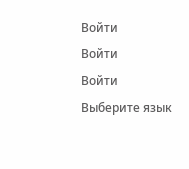Войти
Войти
Войти
Выберите язык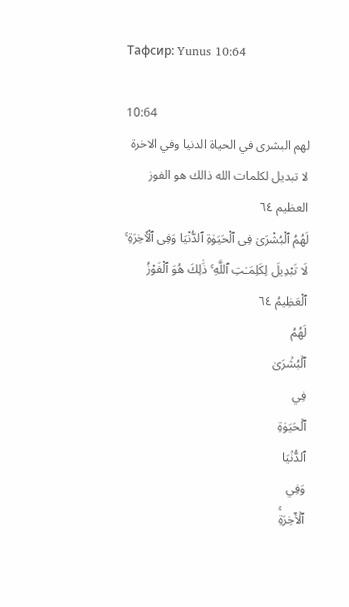Тафсир: Yunus 10:64

10:64
لهم البشرى في الحياة الدنيا وفي الاخرة لا تبديل لكلمات الله ذالك هو الفوز العظيم ٦٤
لَهُمُ ٱلْبُشْرَىٰ فِى ٱلْحَيَوٰةِ ٱلدُّنْيَا وَفِى ٱلْـَٔاخِرَةِ ۚ لَا تَبْدِيلَ لِكَلِمَـٰتِ ٱللَّهِ ۚ ذَٰلِكَ هُوَ ٱلْفَوْزُ ٱلْعَظِيمُ ٦٤
لَهُمُ
ٱلۡبُشۡرَىٰ
فِي
ٱلۡحَيَوٰةِ
ٱلدُّنۡيَا
وَفِي
ٱلۡأٓخِرَةِۚ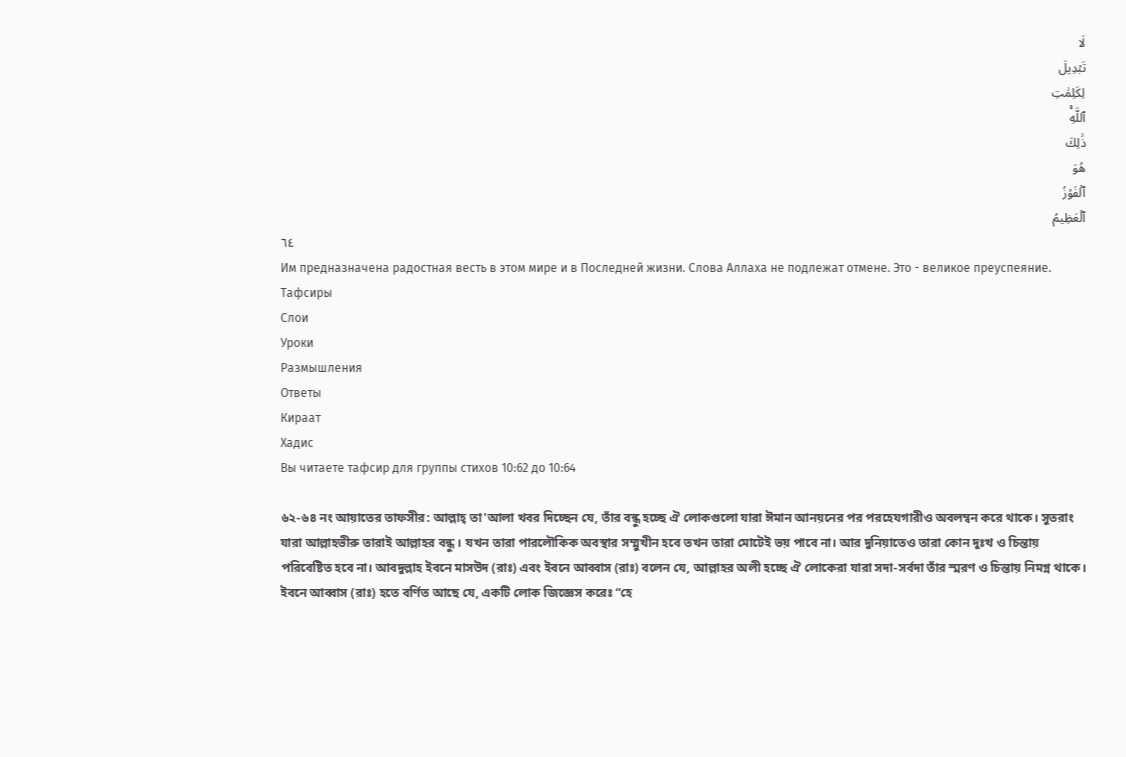لَا
تَبۡدِيلَ
لِكَلِمَٰتِ
ٱللَّهِۚ
ذَٰلِكَ
هُوَ
ٱلۡفَوۡزُ
ٱلۡعَظِيمُ
٦٤
Им предназначена радостная весть в этом мире и в Последней жизни. Слова Аллаха не подлежат отмене. Это - великое преуспеяние.
Тафсиры
Слои
Уроки
Размышления
Ответы
Кираат
Хадис
Вы читаете тафсир для группы стихов 10:62 до 10:64

৬২-৬৪ নং আয়াতের তাফসীর: আল্লাহ্ তা'আলা খবর দিচ্ছেন যে, তাঁর বন্ধু হচ্ছে ঐ লোকগুলো যারা ঈমান আনয়নের পর পরহেযগারীও অবলম্বন করে থাকে। সুতরাং যারা আল্লাহভীরু তারাই আল্লাহর বন্ধু । যখন তারা পারলৌকিক অবস্থার সম্মুখীন হবে তখন তারা মোটেই ভয় পাবে না। আর দুনিয়াতেও তারা কোন দুঃখ ও চিন্তায় পরিবেষ্টিত হবে না। আবদুল্লাহ ইবনে মাসউদ (রাঃ) এবং ইবনে আব্বাস (রাঃ) বলেন যে, আল্লাহর অলী হচ্ছে ঐ লোকেরা যারা সদা-সর্বদা তাঁর স্মরণ ও চিন্তায় নিমগ্ন থাকে। ইবনে আব্বাস (রাঃ) হতে বর্ণিত আছে যে, একটি লোক জিজ্ঞেস করেঃ “হে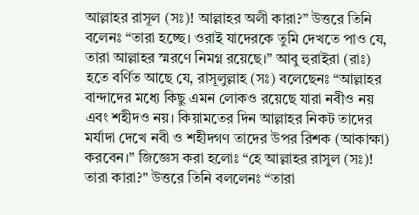আল্লাহর রাসূল (সঃ)! আল্লাহর অলী কারা?” উত্তরে তিনি বলেনঃ “তারা হচ্ছে। ওরাই যাদেরকে তুমি দেখতে পাও যে, তারা আল্লাহর স্মরণে নিমগ্ন রয়েছে।” আবু হুরাইরা (রাঃ) হতে বর্ণিত আছে যে, রাসূলুল্লাহ (সঃ) বলেছেনঃ “আল্লাহর বান্দাদের মধ্যে কিছু এমন লোকও রয়েছে যারা নবীও নয় এবং শহীদও নয়। কিয়ামতের দিন আল্লাহর নিকট তাদের মর্যাদা দেখে নবী ও শহীদগণ তাদের উপর রিশক (আকাক্ষা) করবেন।” জিজ্ঞেস করা হলোঃ “হে আল্লাহর রাসুল (সঃ)! তারা কারা?" উত্তরে তিনি বললেনঃ “তারা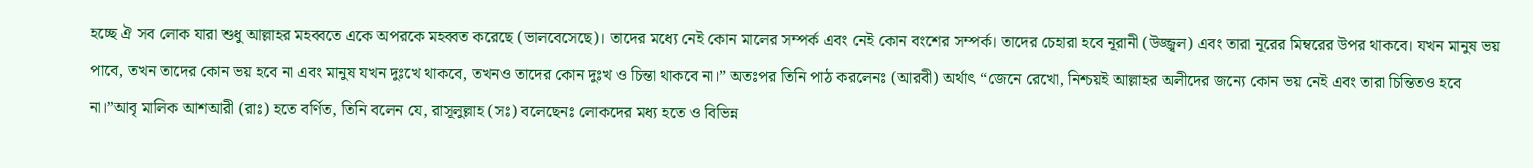হচ্ছে ঐ সব লোক যারা শুধু আল্লাহর মহব্বতে একে অপরকে মহব্বত করেছে (ভালবেসেছে)। তাদের মধ্যে নেই কোন মালের সম্পর্ক এবং নেই কোন বংশের সম্পর্ক। তাদের চেহারা হবে নূরানী (উজ্জ্বল) এবং তারা নূরের মিম্বরের উপর থাকবে। যখন মানুষ ভয় পাবে, তখন তাদের কোন ভয় হবে না এবং মানুষ যখন দুঃখে থাকবে, তখনও তাদের কোন দুঃখ ও চিন্তা থাকবে না।” অতঃপর তিনি পাঠ করলেনঃ (আরবী) অর্থাৎ “জেনে রেখো, নিশ্চয়ই আল্লাহর অলীদের জন্যে কোন ভয় নেই এবং তারা চিন্তিতও হবে না।”আবৃ মালিক আশআরী (রাঃ) হতে বর্ণিত, তিনি বলেন যে, রাসূলুল্লাহ (সঃ) বলেছেনঃ লোকদের মধ্য হতে ও বিভিন্ন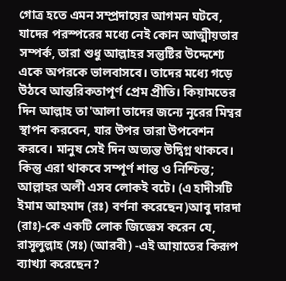গোত্র হতে এমন সম্প্রদায়ের আগমন ঘটবে, যাদের পরস্পরের মধ্যে নেই কোন আত্মীয়তার সম্পর্ক, তারা শুধু আল্লাহর সন্তুষ্টির উদ্দেশ্যে একে অপরকে ভালবাসবে। তাদের মধ্যে গড়ে উঠবে আন্তরিকতাপূর্ণ প্রেম প্রীতি। কিয়ামতের দিন আল্লাহ তা'আলা তাদের জন্যে নূরের মিম্বর স্থাপন করবেন, যার উপর তারা উপবেশন করবে। মানুষ সেই দিন অত্যন্ত উদ্বিগ্ন থাকবে। কিন্তু এরা থাকবে সম্পূর্ণ শান্ত ও নিশ্চিন্ত; আল্লাহর অলী এসব লোকই বটে। (এ হাদীসটি ইমাম আহমাদ (রঃ) বর্ণনা করেছেন)আবু দারদা (রাঃ)-কে একটি লোক জিজ্ঞেস করেন যে, রাসূলুল্লাহ (সঃ) (আরবী) -এই আয়াতের কিরূপ ব্যাখ্যা করেছেন?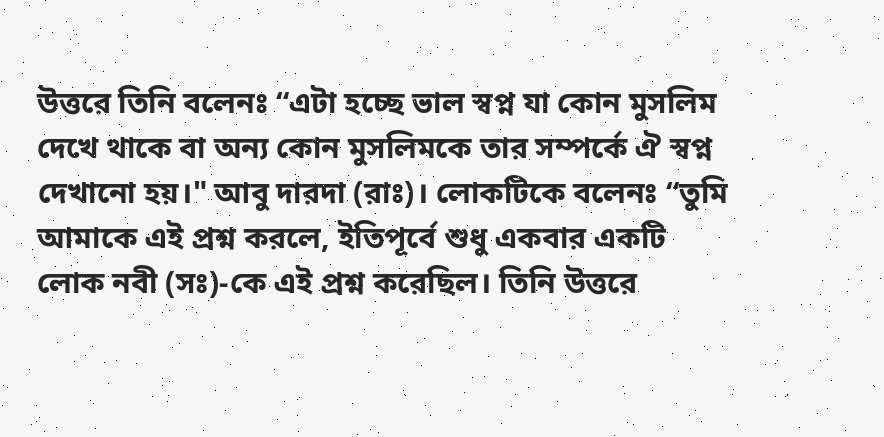উত্তরে তিনি বলেনঃ “এটা হচ্ছে ভাল স্বপ্ন যা কোন মুসলিম দেখে থাকে বা অন্য কোন মুসলিমকে তার সম্পর্কে ঐ স্বপ্ন দেখানো হয়।" আবু দারদা (রাঃ)। লোকটিকে বলেনঃ “তুমি আমাকে এই প্রশ্ন করলে, ইতিপূর্বে শুধু একবার একটি লোক নবী (সঃ)-কে এই প্রশ্ন করেছিল। তিনি উত্তরে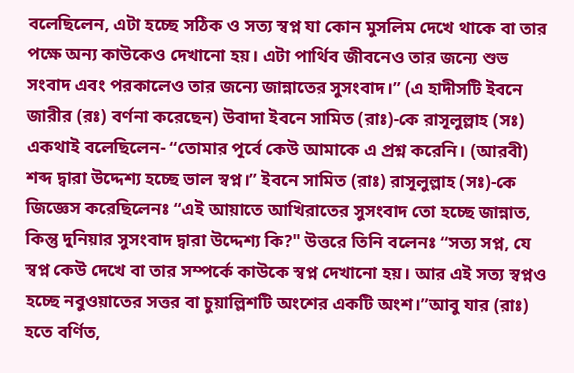বলেছিলেন, এটা হচ্ছে সঠিক ও সত্য স্বপ্ন যা কোন মুসলিম দেখে থাকে বা তার পক্ষে অন্য কাউকেও দেখানো হয়। এটা পার্থিব জীবনেও তার জন্যে শুভ সংবাদ এবং পরকালেও তার জন্যে জান্নাতের সুসংবাদ।” (এ হাদীসটি ইবনে জারীর (রঃ) বর্ণনা করেছেন) উবাদা ইবনে সামিত (রাঃ)-কে রাসূলুল্লাহ (সঃ) একথাই বলেছিলেন- “তোমার পূর্বে কেউ আমাকে এ প্রশ্ন করেনি। (আরবী) শব্দ দ্বারা উদ্দেশ্য হচ্ছে ভাল স্বপ্ন।” ইবনে সামিত (রাঃ) রাসূলুল্লাহ (সঃ)-কে জিজ্ঞেস করেছিলেনঃ “এই আয়াতে আখিরাতের সুসংবাদ তো হচ্ছে জান্নাত, কিন্তু দুনিয়ার সুসংবাদ দ্বারা উদ্দেশ্য কি?" উত্তরে তিনি বলেনঃ “সত্য সপ্ন, যে স্বপ্ন কেউ দেখে বা তার সম্পর্কে কাউকে স্বপ্ন দেখানো হয়। আর এই সত্য স্বপ্নও হচ্ছে নবুওয়াতের সত্তর বা চুয়াল্লিশটি অংশের একটি অংশ।”আবু যার (রাঃ) হতে বর্ণিত,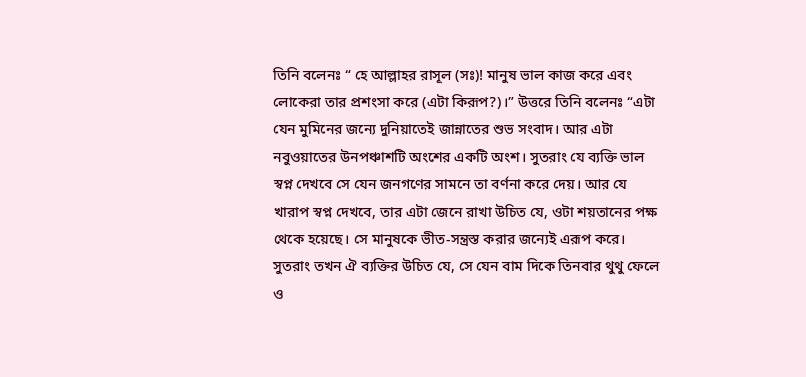তিনি বলেনঃ “ হে আল্লাহর রাসূল (সঃ)! মানুষ ভাল কাজ করে এবং লোকেরা তার প্রশংসা করে (এটা কিরূপ?)।” উত্তরে তিনি বলেনঃ “এটা যেন মুমিনের জন্যে দুনিয়াতেই জান্নাতের শুভ সংবাদ। আর এটা নবুওয়াতের উনপঞ্চাশটি অংশের একটি অংশ। সুতরাং যে ব্যক্তি ভাল স্বপ্ন দেখবে সে যেন জনগণের সামনে তা বর্ণনা করে দেয়। আর যে খারাপ স্বপ্ন দেখবে, তার এটা জেনে রাখা উচিত যে, ওটা শয়তানের পক্ষ থেকে হয়েছে। সে মানুষকে ভীত-সন্ত্রস্ত করার জন্যেই এরূপ করে। সুতরাং তখন ঐ ব্যক্তির উচিত যে, সে যেন বাম দিকে তিনবার থুথু ফেলে ও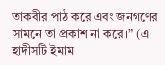তাকবীর পাঠ করে এবং জনগণের সামনে তা প্রকাশ না করে।” (এ হাদীসটি ইমাম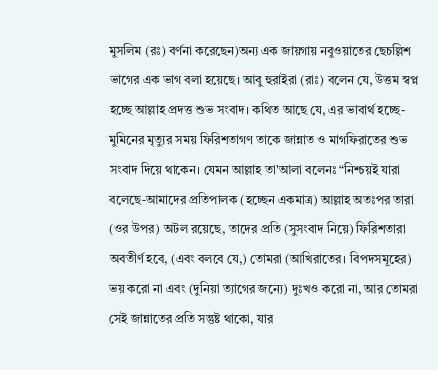মুসলিম (রঃ) বর্ণনা করেছেন)অন্য এক জায়গায় নবুওয়াতের ছেচল্লিশ ভাগের এক ভাগ বলা হয়েছে। আবু হুরাইরা (রাঃ) বলেন যে, উত্তম স্বপ্ন হচ্ছে আল্লাহ প্রদত্ত শুভ সংবাদ। কথিত আছে যে, এর ভাবার্থ হচ্ছে- মুমিনের মৃত্যুর সময় ফিরিশতাগণ তাকে জান্নাত ও মাগফিরাতের শুভ সংবাদ দিয়ে থাকেন। যেমন আল্লাহ তা'আলা বলেনঃ “নিশ্চয়ই যারা বলেছে-আমাদের প্রতিপালক (হচ্ছেন একমাত্র) আল্লাহ অতঃপর তারা (ওর উপর) অটল রয়েছে, তাদের প্রতি (সুসংবাদ নিয়ে) ফিরিশতারা অবতীর্ণ হবে, (এবং বলবে যে,) তোমরা (আখিরাতের। বিপদসমূহের) ভয় করো না এবং (দুনিয়া ত্যাগের জন্যে) দুঃখও করো না, আর তোমরা সেই জান্নাতের প্রতি সন্তুষ্ট থাকো, যার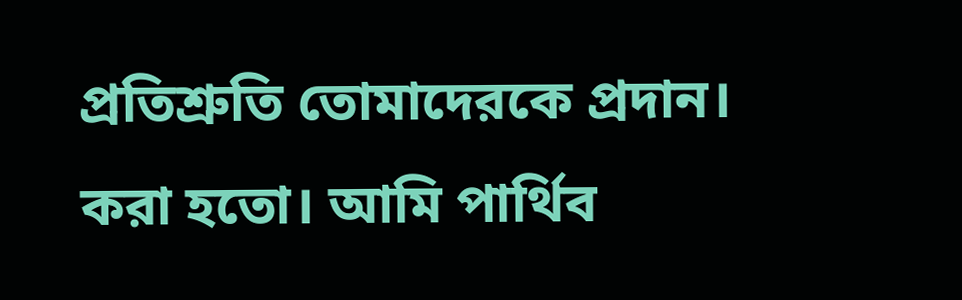প্রতিশ্রুতি তোমাদেরকে প্রদান। করা হতো। আমি পার্থিব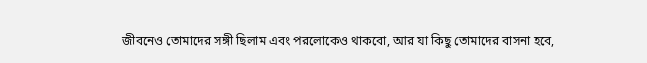জীবনেও তোমাদের সঙ্গী ছিলাম এবং পরলোকেও থাকবো, আর যা কিছু তোমাদের বাসনা হবে,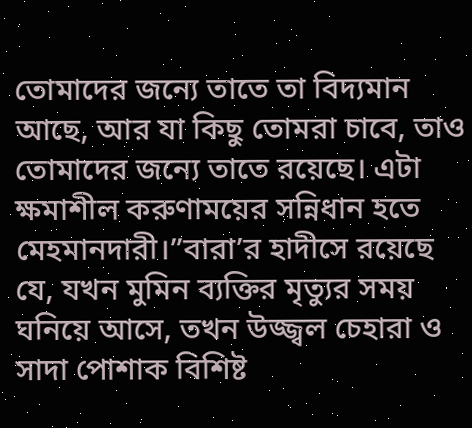তোমাদের জন্যে তাতে তা বিদ্যমান আছে, আর যা কিছু তোমরা চাবে, তাও তোমাদের জন্যে তাতে রয়েছে। এটা ক্ষমাশীল করুণাময়ের সন্নিধান হতে মেহমানদারী।”বারা’র হাদীসে রয়েছে যে, যখন মুমিন ব্যক্তির মৃত্যুর সময় ঘনিয়ে আসে, তখন উজ্জ্বল চেহারা ও সাদা পোশাক বিশিষ্ট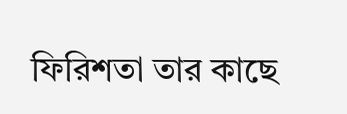ফিরিশতা তার কাছে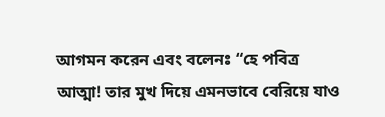আগমন করেন এবং বলেনঃ “হে পবিত্র আত্মা! তার মুখ দিয়ে এমনভাবে বেরিয়ে যাও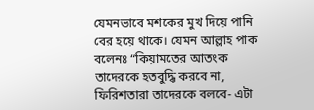যেমনভাবে মশকের মুখ দিয়ে পানি বের হয়ে থাকে। যেমন আল্লাহ পাক বলেনঃ “কিয়ামতের আতংক তাদেরকে হতবুদ্ধি করবে না, ফিরিশতারা তাদেরকে বলবে- এটা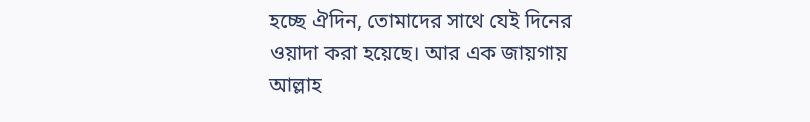হচ্ছে ঐদিন, তোমাদের সাথে যেই দিনের ওয়াদা করা হয়েছে। আর এক জায়গায় আল্লাহ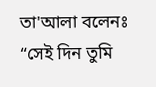তা'আলা বলেনঃ “সেই দিন তুমি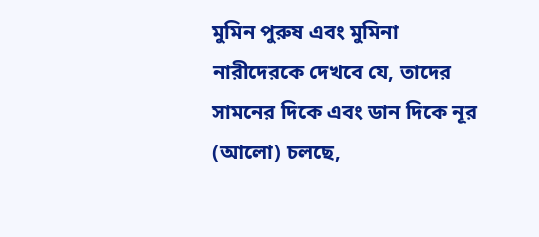মুমিন পুরুষ এবং মুমিনা নারীদেরকে দেখবে যে, তাদের সামনের দিকে এবং ডান দিকে নূর (আলো) চলছে,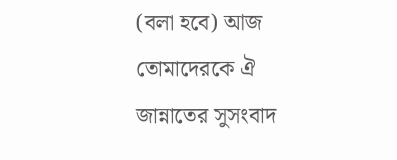(বলা হবে) আজ তোমাদেরকে ঐ জান্নাতের সুসংবাদ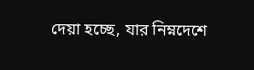দেয়া হচ্ছে, যার নিম্নদেশে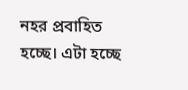নহর প্রবাহিত হচ্ছে। এটা হচ্ছে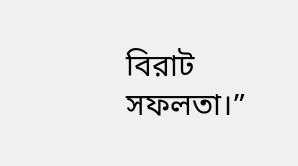বিরাট সফলতা।”